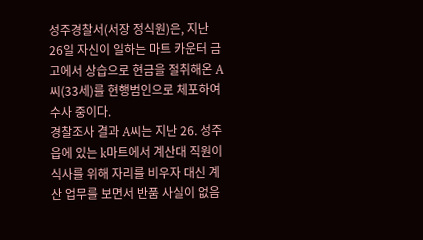성주경찰서(서장 정식원)은, 지난 26일 자신이 일하는 마트 카운터 금고에서 상습으로 현금을 절취해온 A씨(33세)를 현행범인으로 체포하여 수사 중이다.
경찰조사 결과 A씨는 지난 26. 성주읍에 있는 k마트에서 계산대 직원이 식사를 위해 자리를 비우자 대신 계산 업무를 보면서 반품 사실이 없음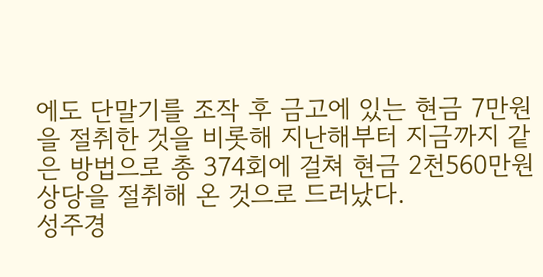에도 단말기를 조작 후 금고에 있는 현금 7만원을 절취한 것을 비롯해 지난해부터 지금까지 같은 방법으로 총 374회에 걸쳐 현금 2천560만원 상당을 절취해 온 것으로 드러났다.
성주경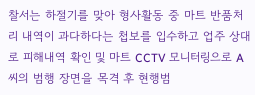찰서는 하절기를 맞아 형사활동 중 마트 반품처리 내역이 과다하다는 첩보를 입수하고 업주 상대로 피해내역 확인 및 마트 CCTV 모니터링으로 A씨의 범행 장면을 목격 후 현행범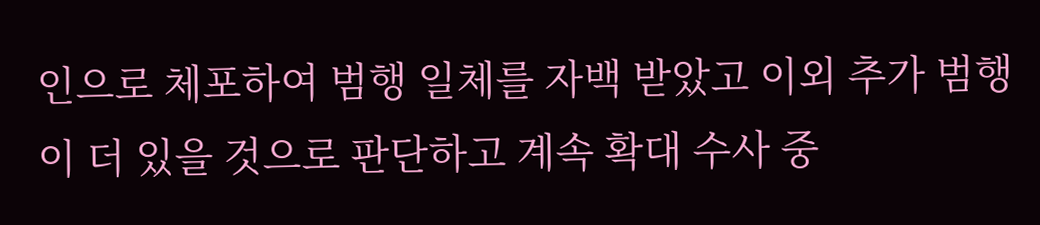인으로 체포하여 범행 일체를 자백 받았고 이외 추가 범행이 더 있을 것으로 판단하고 계속 확대 수사 중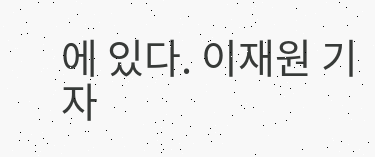에 있다. 이재원 기자